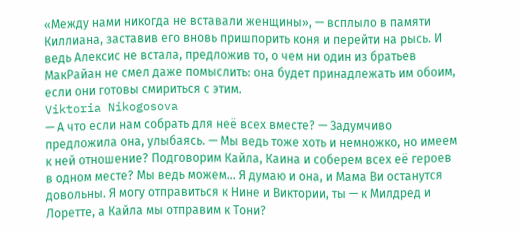«Между нами никогда не вставали женщины», — всплыло в памяти Киллиана, заставив его вновь пришпорить коня и перейти на рысь. И ведь Алексис не встала, предложив то, о чем ни один из братьев МакРайан не смел даже помыслить: она будет принадлежать им обоим, если они готовы смириться с этим.
Viktoria Nikogosova
— А что если нам собрать для неё всех вместе? — Задумчиво предложила она, улыбаясь. — Мы ведь тоже хоть и немножко, но имеем к ней отношение? Подговорим Кайла, Каина и соберем всех её героев в одном месте? Мы ведь можем... Я думаю и она, и Мама Ви останутся довольны. Я могу отправиться к Нине и Виктории, ты — к Милдред и Лоретте, а Кайла мы отправим к Тони?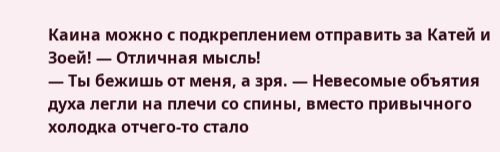Каина можно с подкреплением отправить за Катей и Зоей! — Отличная мысль!
— Ты бежишь от меня, а зря. — Невесомые объятия духа легли на плечи со спины, вместо привычного холодка отчего-то стало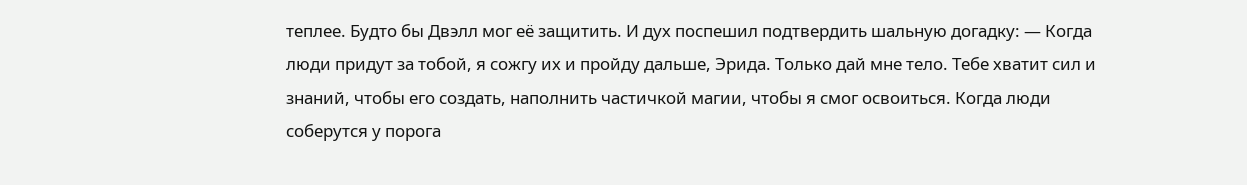теплее. Будто бы Двэлл мог её защитить. И дух поспешил подтвердить шальную догадку: — Когда люди придут за тобой, я сожгу их и пройду дальше, Эрида. Только дай мне тело. Тебе хватит сил и знаний, чтобы его создать, наполнить частичкой магии, чтобы я смог освоиться. Когда люди соберутся у порога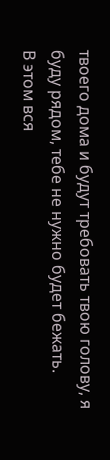твоего дома и будут требовать твою голову, я буду рядом, тебе не нужно будет бежать.
В этом вся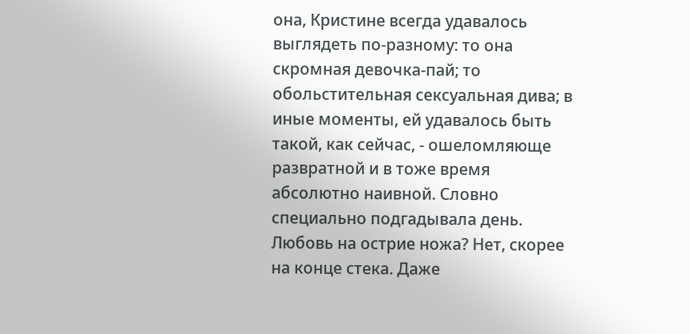она, Кристине всегда удавалось выглядеть по-разному: то она скромная девочка-пай; то обольстительная сексуальная дива; в иные моменты, ей удавалось быть такой, как сейчас, - ошеломляюще развратной и в тоже время абсолютно наивной. Словно специально подгадывала день.
Любовь на острие ножа? Нет, скорее на конце стека. Даже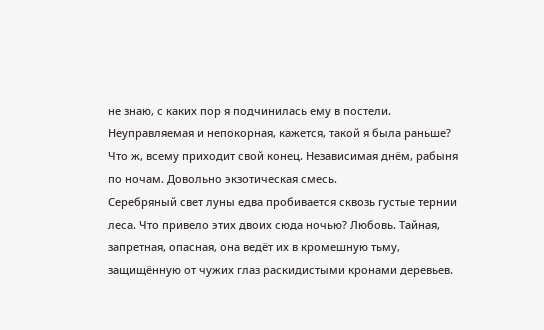не знаю, с каких пор я подчинилась ему в постели. Неуправляемая и непокорная, кажется, такой я была раньше? Что ж, всему приходит свой конец. Независимая днём, рабыня по ночам. Довольно экзотическая смесь.
Серебряный свет луны едва пробивается сквозь густые тернии леса. Что привело этих двоих сюда ночью? Любовь. Тайная, запретная, опасная, она ведёт их в кромешную тьму, защищённую от чужих глаз раскидистыми кронами деревьев.